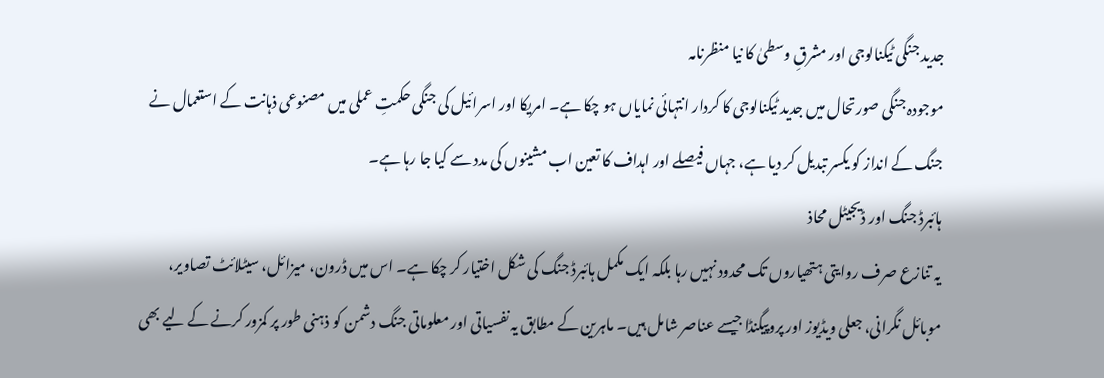جدید جنگی ٹیکنالوجی اور مشرقِ وسطیٰ کا نیا منظرنامہ
موجودہ جنگی صورتحال میں جدید ٹیکنالوجی کا کردار انتہائی نمایاں ہو چکا ہے۔ امریکا اور اسرائیل کی جنگی حکمتِ عملی میں مصنوعی ذہانت کے استعمال نے جنگ کے انداز کو یکسر تبدیل کر دیا ہے، جہاں فیصلے اور اہداف کا تعین اب مشینوں کی مدد سے کیا جا رہا ہے۔
ہائبرڈ جنگ اور ڈیجیٹل محاذ
یہ تنازع صرف روایتی ہتھیاروں تک محدود نہیں رہا بلکہ ایک مکمل ہائبرڈ جنگ کی شکل اختیار کر چکا ہے۔ اس میں ڈرون، میزائل، سیٹلائٹ تصاویر، موبائل نگرانی، جعلی ویڈیوز اور پروپیگنڈا جیسے عناصر شامل ہیں۔ ماہرین کے مطابق یہ نفسیاتی اور معلوماتی جنگ دشمن کو ذہنی طور پر کمزور کرنے کے لیے بھی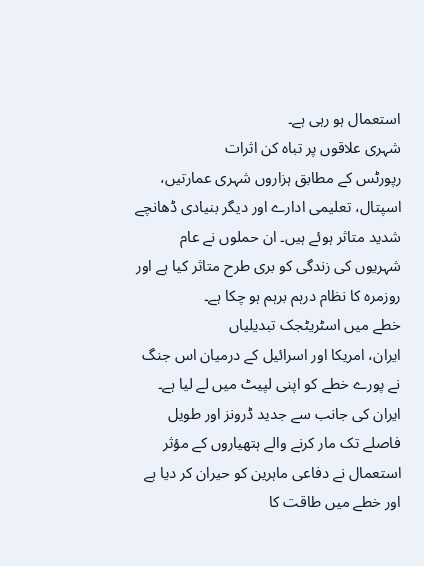استعمال ہو رہی ہے۔
شہری علاقوں پر تباہ کن اثرات
رپورٹس کے مطابق ہزاروں شہری عمارتیں، اسپتال، تعلیمی ادارے اور دیگر بنیادی ڈھانچے شدید متاثر ہوئے ہیں۔ ان حملوں نے عام شہریوں کی زندگی کو بری طرح متاثر کیا ہے اور روزمرہ کا نظام درہم برہم ہو چکا ہے۔
خطے میں اسٹریٹجک تبدیلیاں
ایران، امریکا اور اسرائیل کے درمیان اس جنگ نے پورے خطے کو اپنی لپیٹ میں لے لیا ہے۔ ایران کی جانب سے جدید ڈرونز اور طویل فاصلے تک مار کرنے والے ہتھیاروں کے مؤثر استعمال نے دفاعی ماہرین کو حیران کر دیا ہے اور خطے میں طاقت کا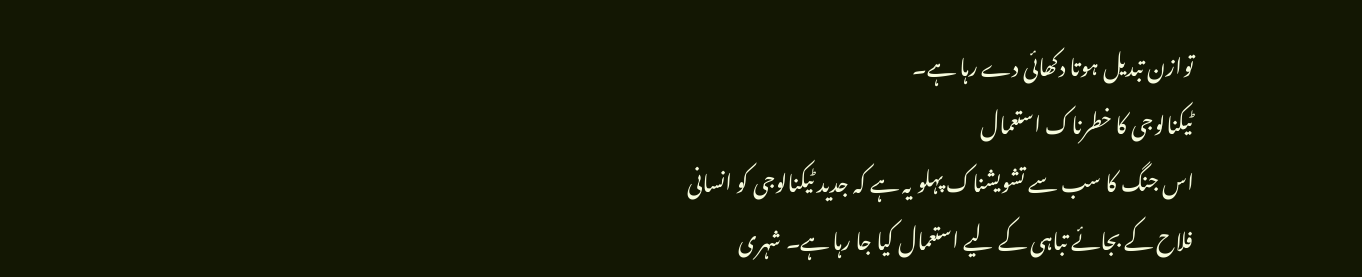توازن تبدیل ہوتا دکھائی دے رہا ہے۔
ٹیکنالوجی کا خطرناک استعمال
اس جنگ کا سب سے تشویشناک پہلو یہ ہے کہ جدید ٹیکنالوجی کو انسانی فلاح کے بجائے تباہی کے لیے استعمال کیا جا رہا ہے۔ شہری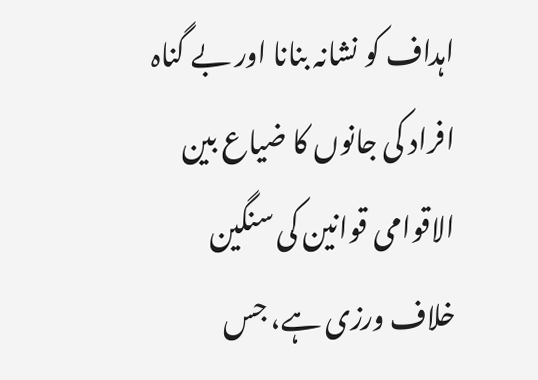اہداف کو نشانہ بنانا اور بے گناہ افراد کی جانوں کا ضیاع بین الاقوامی قوانین کی سنگین خلاف ورزی ہے، جس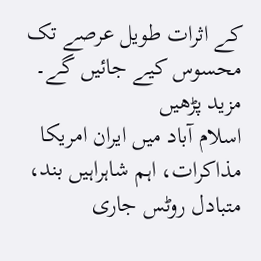کے اثرات طویل عرصے تک محسوس کیے جائیں گے۔
مزید پڑھیں
اسلام آباد میں ایران امریکا مذاکرات، اہم شاہراہیں بند، متبادل روٹس جاری